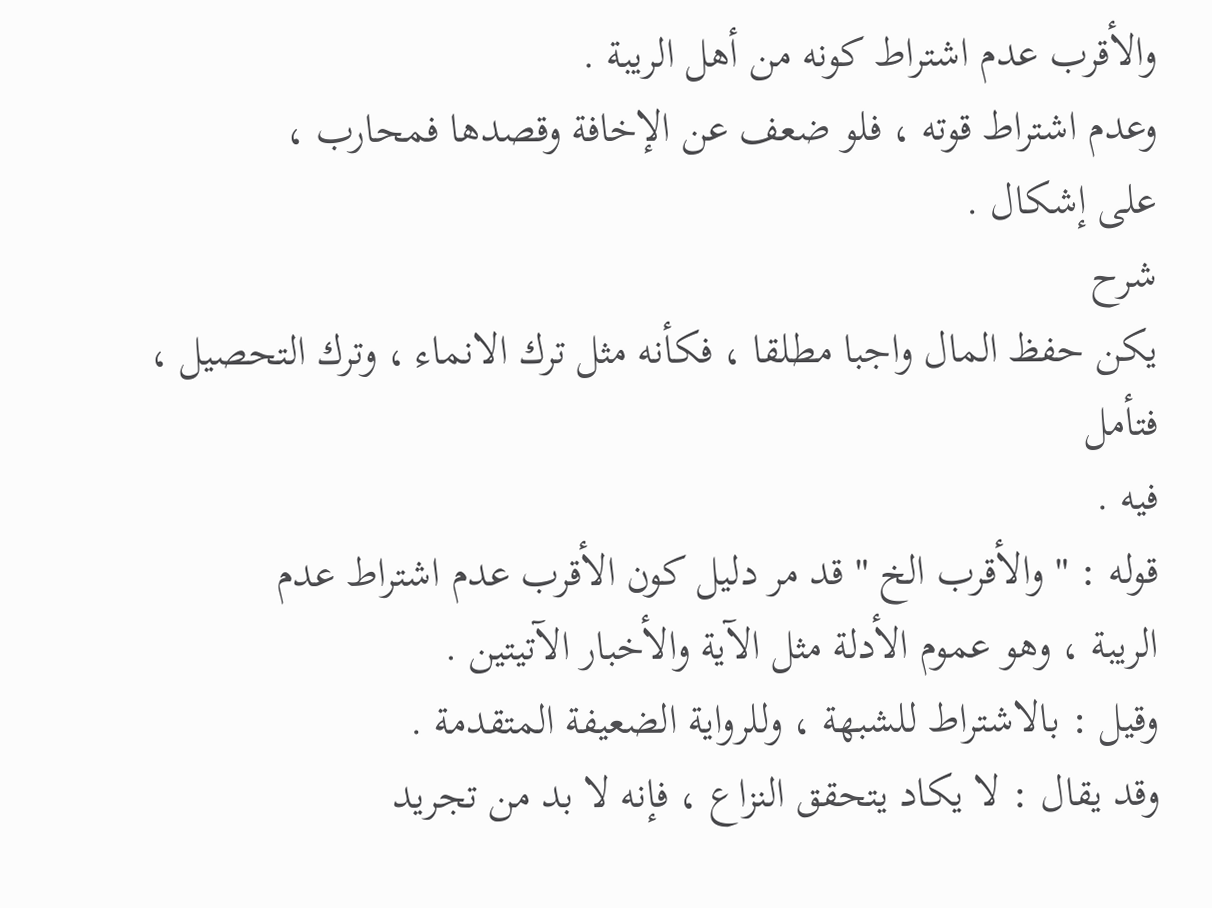والأقرب عدم اشتراط كونه من أهل الريبة .
وعدم اشتراط قوته ، فلو ضعف عن الإخافة وقصدها فمحارب ،
على إشكال .
شرح
يكن حفظ المال واجبا مطلقا ، فكأنه مثل ترك الانماء ، وترك التحصيل ، فتأمل
فيه .
قوله : " والأقرب الخ " قد مر دليل كون الأقرب عدم اشتراط عدم
الريبة ، وهو عموم الأدلة مثل الآية والأخبار الآتيتين .
وقيل : بالاشتراط للشبهة ، وللرواية الضعيفة المتقدمة .
وقد يقال : لا يكاد يتحقق النزاع ، فإنه لا بد من تجريد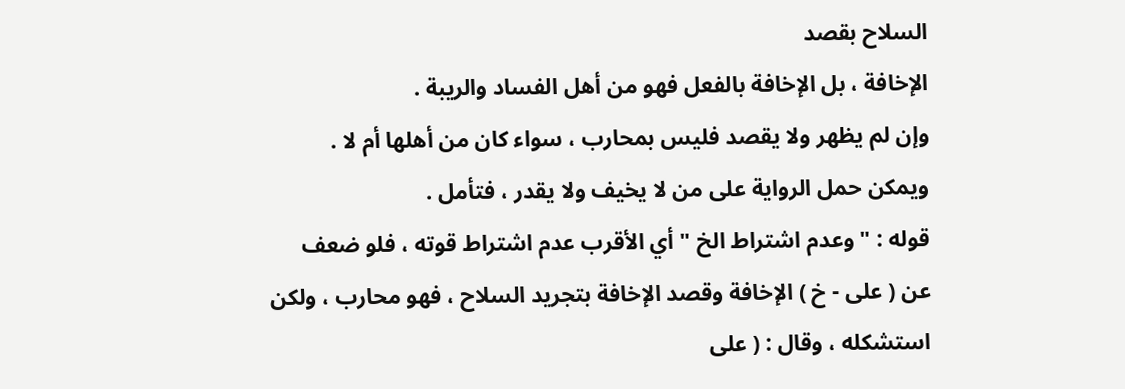السلاح بقصد
الإخافة ، بل الإخافة بالفعل فهو من أهل الفساد والريبة .
وإن لم يظهر ولا يقصد فليس بمحارب ، سواء كان من أهلها أم لا .
ويمكن حمل الرواية على من لا يخيف ولا يقدر ، فتأمل .
قوله : " وعدم اشتراط الخ " أي الأقرب عدم اشتراط قوته ، فلو ضعف
عن ( على - خ ) الإخافة وقصد الإخافة بتجريد السلاح ، فهو محارب ، ولكن
استشكله ، وقال : ( على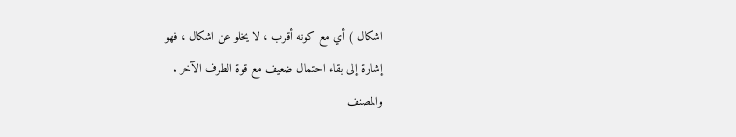اشكال ) أي مع كونه أقرب ، لا يخلو عن اشكال ، فهو
إشارة إلى بقاء احتمال ضعيف مع قوة الطرف الآخر .
والمصنف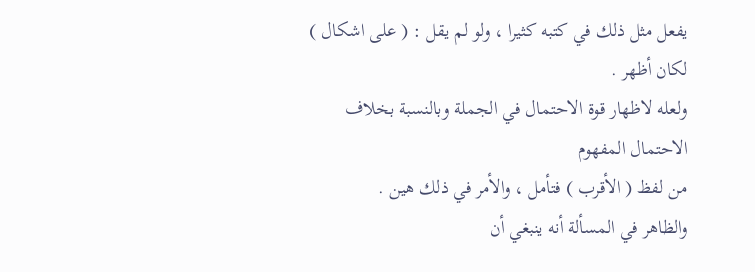يفعل مثل ذلك في كتبه كثيرا ، ولو لم يقل : ( على اشكال )
لكان أظهر .
ولعله لاظهار قوة الاحتمال في الجملة وبالنسبة بخلاف الاحتمال المفهوم
من لفظ ( الأقرب ) فتأمل ، والأمر في ذلك هين .
والظاهر في المسألة أنه ينبغي أن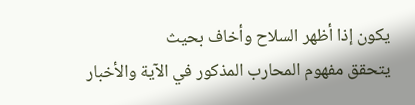يكون إذا أظهر السلاح وأخاف بحيث
يتحقق مفهوم المحارب المذكور في الآية والأخبار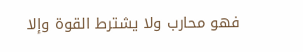فهو محارب ولا يشترط القوة وإلا